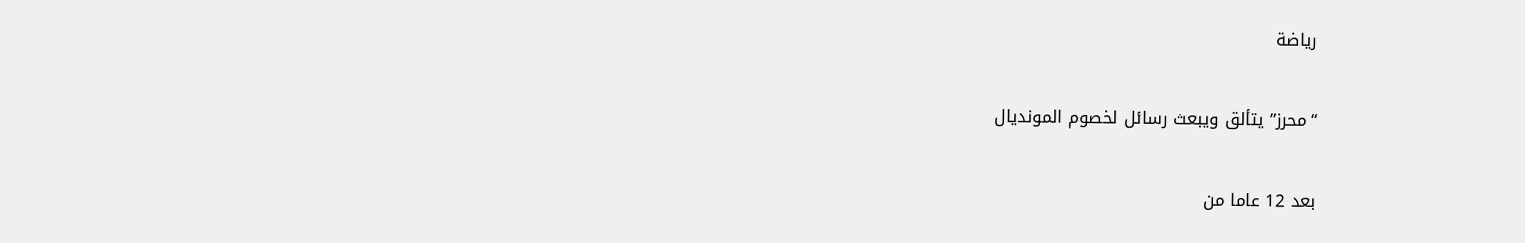رياضة

“محرز” يتألق ويبعث رسائل لخصوم المونديال

بعد 12 عاما من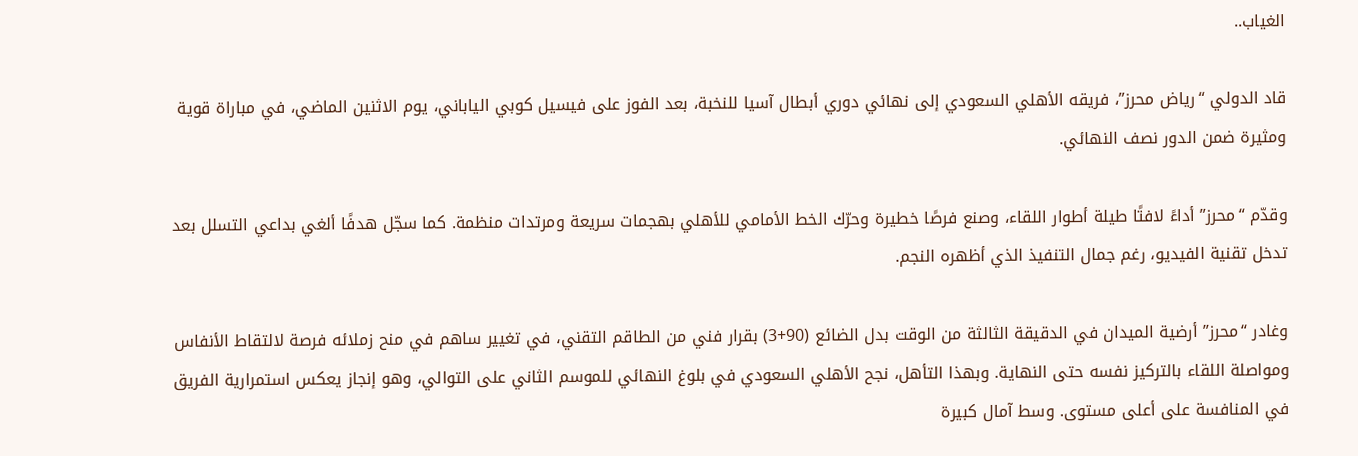الغياب..

قاد الدولي “رياض محرز”، فريقه الأهلي السعودي إلى نهائي دوري أبطال آسيا للنخبة، بعد الفوز على فيسيل كوبي الياباني، يوم الاثنين الماضي، في مباراة قوية ومثيرة ضمن الدور نصف النهائي.

وقدّم “محرز” أداءً لافتًا طيلة أطوار اللقاء، وصنع فرصًا خطيرة وحرّك الخط الأمامي للأهلي بهجمات سريعة ومرتدات منظمة. كما سجّل هدفًا ألغي بداعي التسلل بعد تدخل تقنية الفيديو، رغم جمال التنفيذ الذي أظهره النجم.

وغادر “محرز” أرضية الميدان في الدقيقة الثالثة من الوقت بدل الضائع (90+3) بقرار فني من الطاقم التقني، في تغيير ساهم في منح زملائه فرصة لالتقاط الأنفاس ومواصلة اللقاء بالتركيز نفسه حتى النهاية. وبهذا التأهل، نجح الأهلي السعودي في بلوغ النهائي للموسم الثاني على التوالي، وهو إنجاز يعكس استمرارية الفريق في المنافسة على أعلى مستوى. وسط آمال كبيرة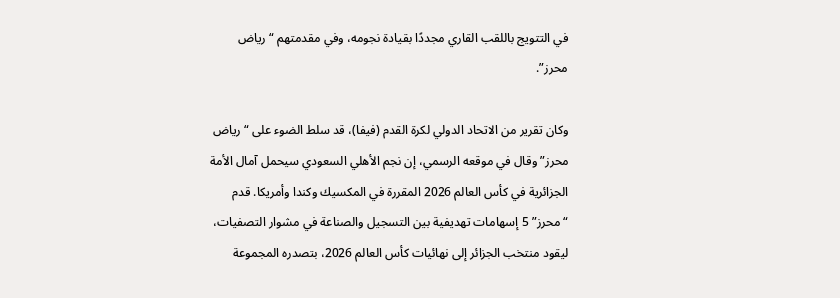في التتويج باللقب القاري مجددًا بقيادة نجومه، وفي مقدمتهم “رياض محرز”.

وكان تقرير من الاتحاد الدولي لكرة القدم (فيفا)، قد سلط الضوء على “رياض محرز” وقال في موقعه الرسمي، إن نجم الأهلي السعودي سيحمل آمال الأمة الجزائرية في كأس العالم 2026 المقررة في المكسيك وكندا وأمريكا. قدم “محرز” 5 إسهامات تهديفية بين التسجيل والصناعة في مشوار التصفيات، ليقود منتخب الجزائر إلى نهائيات كأس العالم 2026، بتصدره المجموعة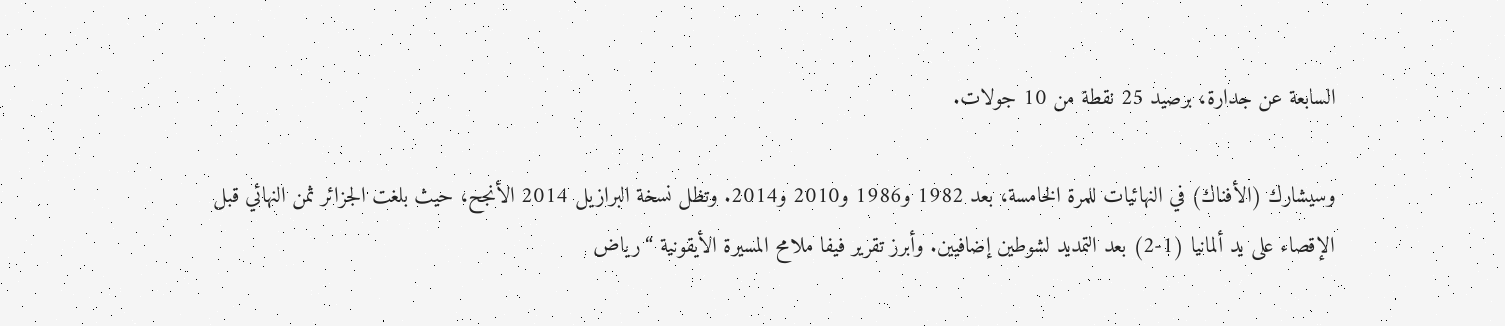السابعة عن جدارة، برصيد 25 نقطة من 10 جولات.

وسيشارك (الأفناك) في النهائيات للمرة الخامسة، بعد 1982 و1986 و2010 و2014. وتظل نسخة البرازيل 2014 الأنجح، حيث بلغت الجزائر ثمن النهائي قبل الإقصاء على يد ألمانيا (1-2) بعد التمديد لشوطين إضافيين. وأبرز تقرير فيفا ملامح المسيرة الأيقونية “رياض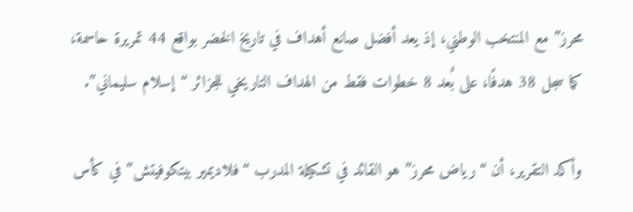محرز” مع المنتخب الوطني، إذ يعد أفضل صانع أهداف في تاريخ الخضر بواقع 44 تمريرة حاسمة، كما سجل 38 هدفًا، على بٌعد 8 خطوات فقط من الهداف التاريخي للجزائر “إسلام سليماني”.

وأكد التقرير، أن “رياض محرز” هو القائد في تشكيلة المدرب “فلاديمير بيتكوفيتش” في كأس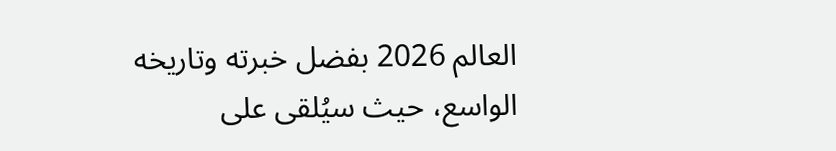العالم 2026 بفضل خبرته وتاريخه الواسع، حيث سيُلقى على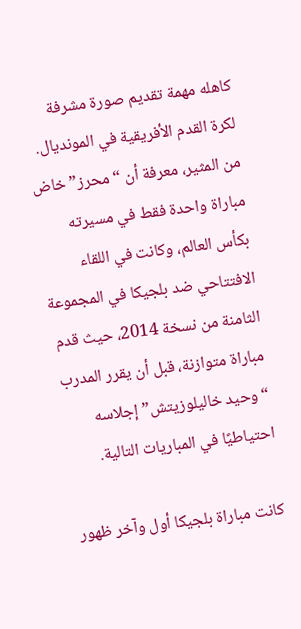كاهله مهمة تقديم صورة مشرفة لكرة القدم الأفريقية في المونديال. من المثير، معرفة أن “محرز” خاض مباراة واحدة فقط في مسيرته بكأس العالم، وكانت في اللقاء الافتتاحي ضد بلجيكا في المجموعة الثامنة من نسخة 2014، حيث قدم مباراة متوازنة، قبل أن يقرر المدرب “وحيد خاليلوزيتش” إجلاسه احتياطيًا في المباريات التالية.

كانت مباراة بلجيكا أول وآخر ظهور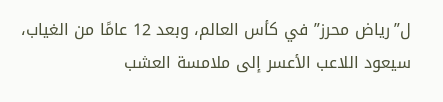ل”رياض محرز” في كأس العالم، وبعد 12 عامًا من الغياب، سيعود اللاعب الأعسر إلى ملامسة العشب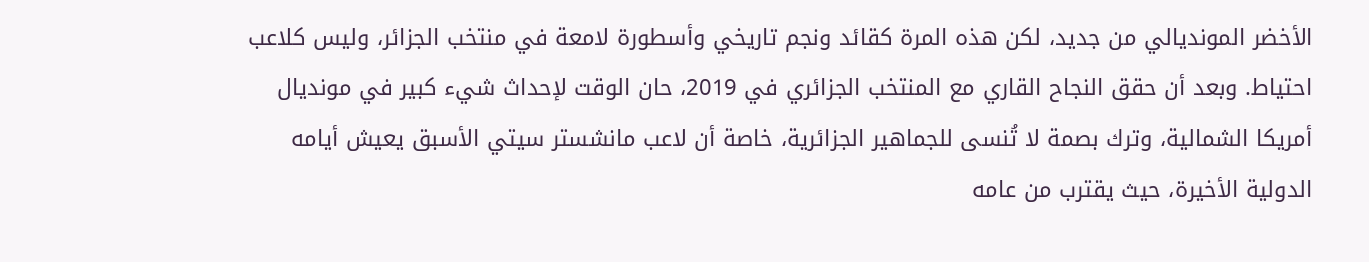الأخضر المونديالي من جديد، لكن هذه المرة كقائد ونجم تاريخي وأسطورة لامعة في منتخب الجزائر، وليس كلاعب احتياط. وبعد أن حقق النجاح القاري مع المنتخب الجزائري في 2019، حان الوقت لإحداث شيء كبير في مونديال أمريكا الشمالية، وترك بصمة لا تُنسى للجماهير الجزائرية، خاصة أن لاعب مانشستر سيتي الأسبق يعيش أيامه الدولية الأخيرة، حيث يقترب من عامه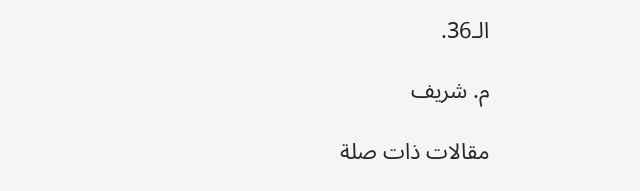الـ36.

م. شريف

مقالات ذات صلة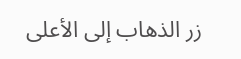زر الذهاب إلى الأعلى